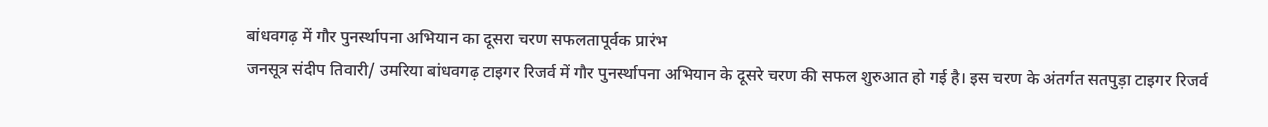बांधवगढ़ में गौर पुनर्स्थापना अभियान का दूसरा चरण सफलतापूर्वक प्रारंभ
जनसूत्र संदीप तिवारी/ उमरिया बांधवगढ़ टाइगर रिजर्व में गौर पुनर्स्थापना अभियान के दूसरे चरण की सफल शुरुआत हो गई है। इस चरण के अंतर्गत सतपुड़ा टाइगर रिजर्व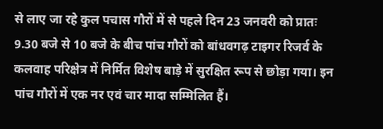से लाए जा रहे कुल पचास गौरों में से पहले दिन 23 जनवरी को प्रातः 9.30 बजे से 10 बजे के बीच पांच गौरों को बांधवगढ़ टाइगर रिजर्व के कलवाह परिक्षेत्र में निर्मित विशेष बाड़े में सुरक्षित रूप से छोड़ा गया। इन पांच गौरों में एक नर एवं चार मादा सम्मिलित हैं।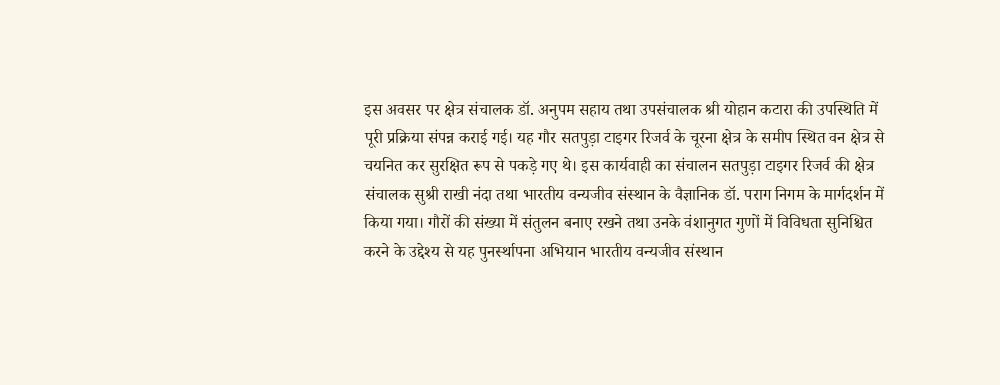इस अवसर पर क्षेत्र संचालक डॉ. अनुपम सहाय तथा उपसंचालक श्री योहान कटारा की उपस्थिति में पूरी प्रक्रिया संपन्न कराई गई। यह गौर सतपुड़ा टाइगर रिजर्व के चूरना क्षेत्र के समीप स्थित वन क्षेत्र से चयनित कर सुरक्षित रूप से पकड़े गए थे। इस कार्यवाही का संचालन सतपुड़ा टाइगर रिजर्व की क्षेत्र संचालक सुश्री राखी नंदा तथा भारतीय वन्यजीव संस्थान के वैज्ञानिक डॉ. पराग निगम के मार्गदर्शन में किया गया। गौरों की संख्या में संतुलन बनाए रखने तथा उनके वंशानुगत गुणों में विविधता सुनिश्चित करने के उद्देश्य से यह पुनर्स्थापना अभियान भारतीय वन्यजीव संस्थान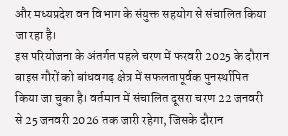और मध्यप्रदेश वन विभाग के संयुक्त सहयोग से संचालित किया जा रहा है।
इस परियोजना के अंतर्गत पहले चरण में फरवरी 2025 के दौरान बाइस गौरों को बांधवगढ़ क्षेत्र में सफलतापूर्वक पुनर्स्थापित किया जा चुका है। वर्तमान में संचालित दूसरा चरण 22 जनवरी से 25 जनवरी 2026 तक जारी रहेगा, जिसके दौरान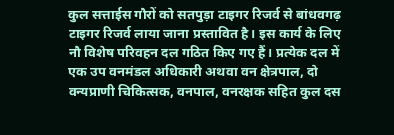कुल सत्ताईस गौरों को सतपुड़ा टाइगर रिजर्व से बांधवगढ़ टाइगर रिजर्व लाया जाना प्रस्तावित है। इस कार्य के लिए नौ विशेष परिवहन दल गठित किए गए हैं। प्रत्येक दल में एक उप वनमंडल अधिकारी अथवा वन क्षेत्रपाल, दो वन्यप्राणी चिकित्सक, वनपाल, वनरक्षक सहित कुल दस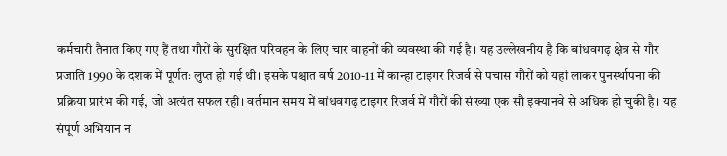कर्मचारी तैनात किए गए हैं तथा गौरों के सुरक्षित परिवहन के लिए चार वाहनों की व्यवस्था की गई है। यह उल्लेखनीय है कि बांधवगढ़ क्षेत्र से गौर प्रजाति 1990 के दशक में पूर्णतः लुप्त हो गई थी। इसके पश्चात वर्ष 2010-11 में कान्हा टाइगर रिजर्व से पचास गौरों को यहां लाकर पुनर्स्थापना की प्रक्रिया प्रारंभ की गई, जो अत्यंत सफल रही। वर्तमान समय में बांधवगढ़ टाइगर रिजर्व में गौरों की संख्या एक सौ इक्यानवे से अधिक हो चुकी है। यह संपूर्ण अभियान न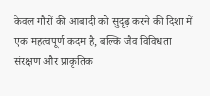केवल गौरों की आबादी को सुदृढ़ करने की दिशा में एक महत्वपूर्ण कदम है, बल्कि जैव विविधता संरक्षण और प्राकृतिक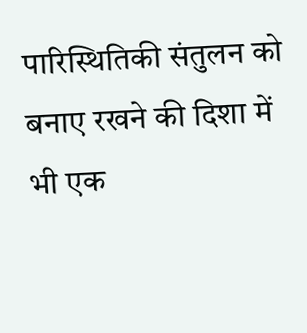पारिस्थितिकी संतुलन को बनाए रखने की दिशा में भी एक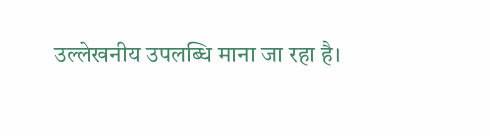उल्लेखनीय उपलब्धि माना जा रहा है।